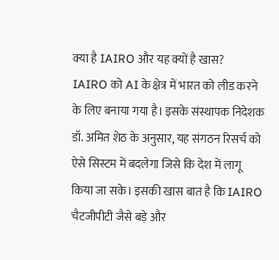क्या है IAIRO और यह क्यों है खास?
IAIRO को AI के क्षेत्र में भारत को लीड करने के लिए बनाया गया है। इसके संस्थापक निदेशक डॉ. अमित शेठ के अनुसार, यह संगठन रिसर्च को ऐसे सिस्टम में बदलेगा जिसे कि देश में लागू किया जा सके। इसकी खास बात है कि IAIRO चैटजीपीटी जैसे बड़े और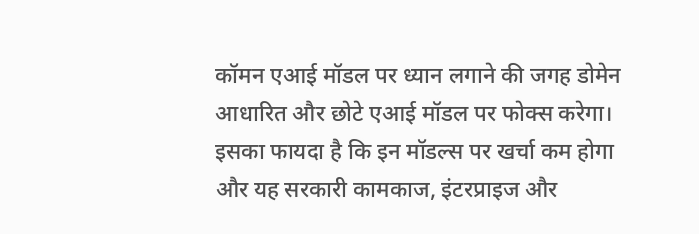कॉमन एआई मॉडल पर ध्यान लगाने की जगह डोमेन आधारित और छोटे एआई मॉडल पर फोक्स करेगा। इसका फायदा है कि इन मॉडल्स पर खर्चा कम होगा और यह सरकारी कामकाज, इंटरप्राइज और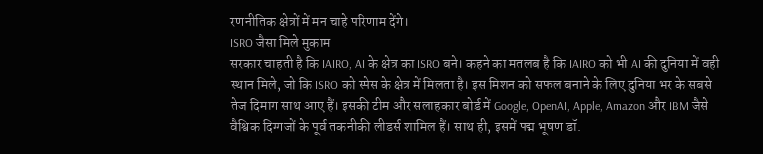रणनीतिक क्षेत्रों में मन चाहे परिणाम देंगे।
ISRO जैसा मिले मुकाम
सरकार चाहती है कि IAIRO, AI के क्षेत्र का ISRO बने। कहने का मतलब है कि IAIRO को भी AI की दुनिया में वही स्थान मिले, जो कि ISRO को स्पेस के क्षेत्र में मिलता है। इस मिशन को सफल बनाने के लिए दुनिया भर के सबसे तेज दिमाग साथ आए हैं। इसकी टीम और सलाहकार बोर्ड में Google, OpenAI, Apple, Amazon और IBM जैसे वैश्विक दिग्गजों के पूर्व तकनीकी लीडर्स शामिल हैं। साथ ही, इसमें पद्म भूषण डॉ.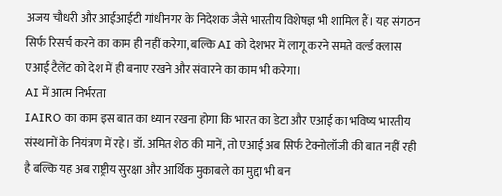अजय चौधरी और आईआईटी गांधीनगर के निदेशक जैसे भारतीय विशेषज्ञ भी शामिल हैं। यह संगठन सिर्फ रिसर्च करने का काम ही नहीं करेगा, बल्कि AI को देशभर में लागू करने समते वर्ल्ड क्लास एआई टैलेंट को देश में ही बनाए रखने और संवारने का काम भी करेगा।
AI में आत्म निर्भरता
IAIRO का काम इस बात का ध्यान रखना होगा कि भारत का डेटा और एआई का भविष्य भारतीय संस्थानों के नियंत्रण में रहे। डॉ. अमित शेठ की मानें, तो एआई अब सिर्फ टेक्नोलॉजी की बात नहीं रही है बल्कि यह अब राष्ट्रीय सुरक्षा और आर्थिक मुकाबले का मुद्दा भी बन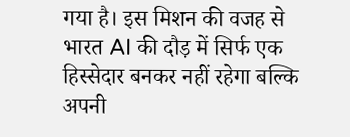गया है। इस मिशन की वजह से भारत AI की दौड़ में सिर्फ एक हिस्सेदार बनकर नहीं रहेगा बल्कि अपनी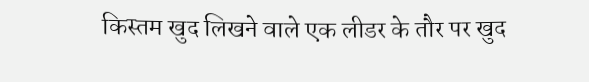किस्तम खुद लिखने वाले एक लीडर के तौर पर खुद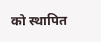को स्थापित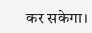कर सकेगा।